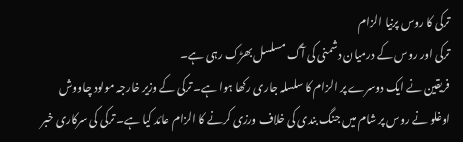ترکی کا روس پرنیا الزام
ترکی اور روس کے درمیان دشمنی کی آگ مسلسل بھڑک رہی ہے۔
فریقین نے ایک دوسرے پر الزام کا سلسلہ جاری رکھا ہوا ہے۔ ترکی کے وزیر خارجہ مولود چاووش اوغلو نے روس پر شام میں جنگ بندی کی خلاف ورزی کرنے کا الزام عائد کیا ہے۔ ترکی کی سرکاری خبر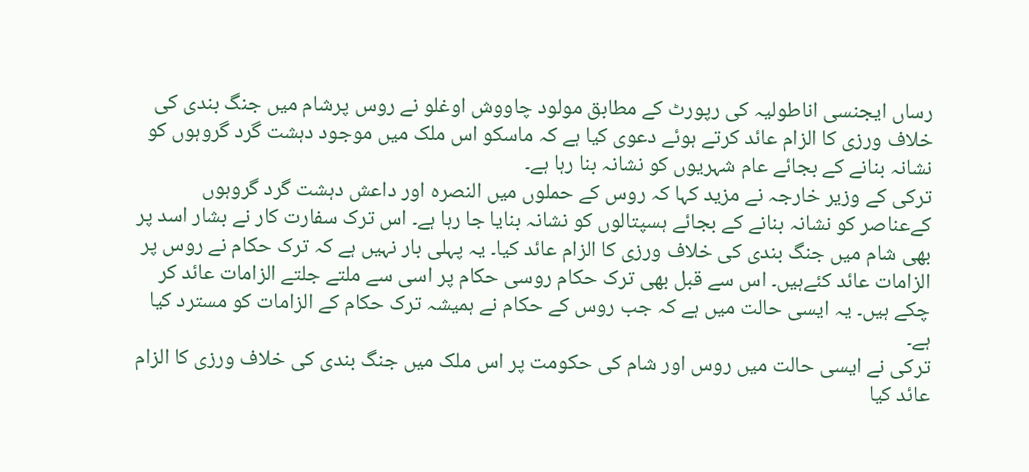رساں ایجنسی اناطولیہ کی رپورٹ کے مطابق مولود چاووش اوغلو نے روس پرشام میں جنگ بندی کی خلاف ورزی کا الزام عائد کرتے ہوئے دعوی کیا ہے کہ ماسکو اس ملک میں موجود دہشت گرد گروہوں کو نشانہ بنانے کے بجائے عام شہریوں کو نشانہ بنا رہا ہے۔
ترکی کے وزیر خارجہ نے مزید کہا کہ روس کے حملوں میں النصرہ اور داعش دہشت گرد گروہوں کےعناصر کو نشانہ بنانے کے بجائے ہسپتالوں کو نشانہ بنایا جا رہا ہے۔ اس ترک سفارت کار نے بشار اسد پر بھی شام میں جنگ بندی کی خلاف ورزی کا الزام عائد کیا۔ یہ پہلی بار نہیں ہے کہ ترک حکام نے روس پر الزامات عائد کئےہیں۔ اس سے قبل بھی ترک حکام روسی حکام پر اسی سے ملتے جلتے الزامات عائد کر چکے ہیں۔ یہ ایسی حالت میں ہے کہ جب روس کے حکام نے ہمیشہ ترک حکام کے الزامات کو مسترد کیا ہے۔
ترکی نے ایسی حالت میں روس اور شام کی حکومت پر اس ملک میں جنگ بندی کی خلاف ورزی کا الزام عائد کیا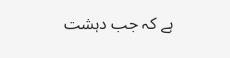ہے کہ جب دہشت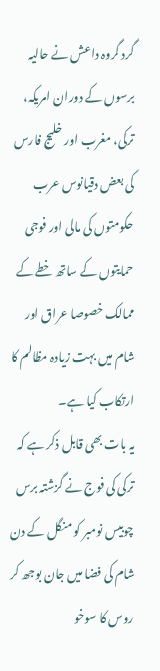گرد گروہ داعش نے حالیہ برسوں کے دوران امریکہ، ترکی، مغرب اور خلیج فارس کی بعض دقیانوس عرب حکومتوں کی مالی اور فوجی حمایتوں کے ساتھ خطے کے ممالک خصوصا عراق اور شام میں بہت زیادہ مظالم کا ارتکاب کیا ہے۔
یہ بات بھی قابل ذکر ہے کہ ترکی کی فوج نے گزشتہ برس چوبیس نومبر کو منگل کے دن شام کی فضا میں جان بوجھ کر روس کا سوخو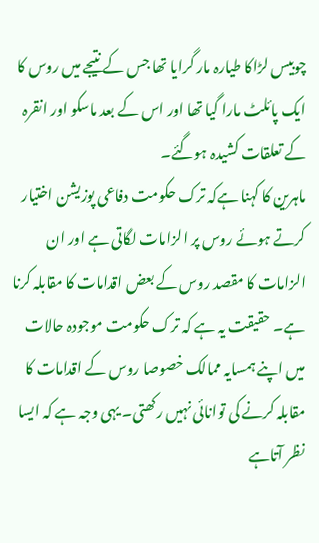چوبیس لڑاکا طیارہ مار گرایا تھا جس کے نتیجے میں روس کا ایک پائلٹ مارا گیا تھا اور اس کے بعد ماسکو اور انقرہ کے تعلقات کشیدہ ہوگئے۔
ماہرین کا کہنا ہےکہ ترک حکومت دفاعی پوزیشن اختیار کرتے ہوئے روس پر الزامات لگاتی ہے اور ان الزامات کا مقصد روس کے بعض اقدامات کا مقابلہ کرنا ہے۔ حقیقت یہ ہے کہ ترک حکومت موجودہ حالات میں اپنے ہمسایہ ممالک خصوصا روس کے اقدامات کا مقابلہ کرنے کی توانائی نہیں رکھتی۔ یہی وجہ ہے کہ ایسا نظر آتاہے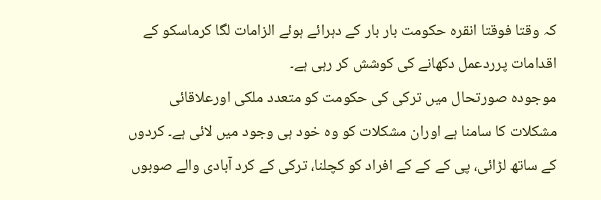کہ وقتا فوقتا انقرہ حکومت بار بار کے دہرائے ہوئے الزامات لگا کرماسکو کے اقدامات پرردعمل دکھانے کی کوشش کر رہی ہے۔
موجودہ صورتحال میں ترکی کی حکومت کو متعدد ملکی اورعلاقائی مشکلات کا سامنا ہے اوران مشکلات کو وہ خود ہی وجود میں لائی ہے۔ کردوں کے ساتھ لڑائی، پی کے کے کے افراد کو کچلنا، ترکی کے کرد آبادی والے صوبوں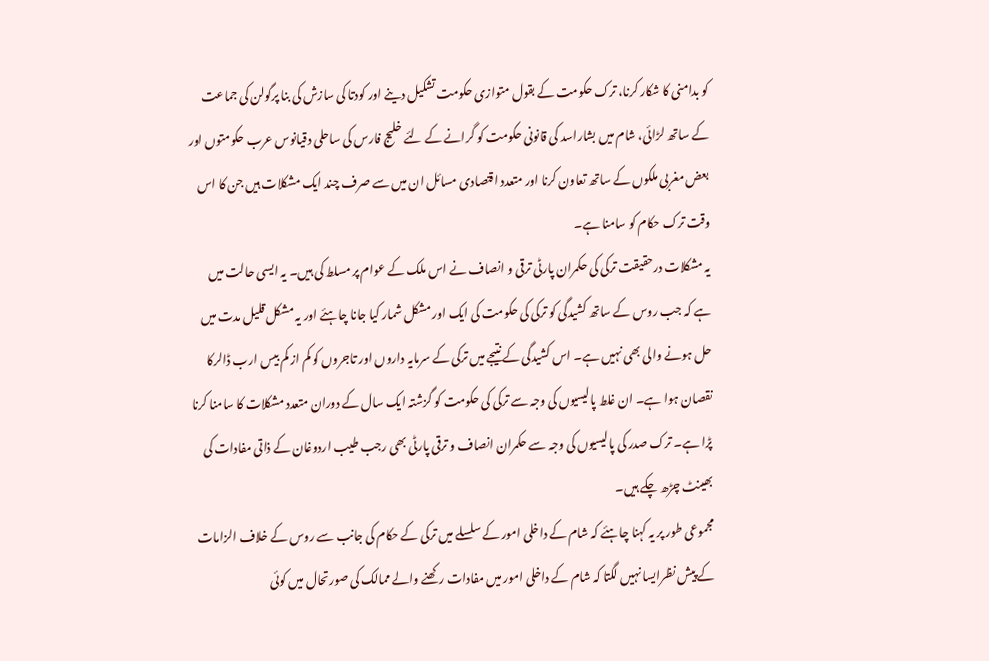کو بدامنی کا شکار کرنا، ترک حکومت کے بقول متوازی حکومت تشکیل دینے اور کودتا کی سازش کی بنا پرگولن کی جماعت کے ساتھ لڑائی، شام میں بشاراسد کی قانونی حکومت کو گرانے کے لئے خلیج فارس کی ساحلی دقیانوس عرب حکومتوں اور بعض مغربی ملکوں کے ساتھ تعاون کرنا اور متعدد اقتصادی مسائل ان میں سے صرف چند ایک مشکلات ہیں جن کا اس وقت ترک حکام کو سامنا ہے۔
یہ مشکلات درحقیقت ترکی کی حکمران پارٹی ترقی و انصاف نے اس ملک کے عوام پر مسلط کی ہیں۔ یہ ایسی حالت میں ہے کہ جب روس کے ساتھ کشیدگی کو ترکی کی حکومت کی ایک اور مشکل شمار کیا جانا چاہئے اور یہ مشکل قلیل مدت میں حل ہونے والی بھی نہیں ہے۔ اس کشیدگی کے نتیجے میں ترکی کے سرمایہ داروں اور تاجروں کو کم از کم بیس ارب ڈالرکا نقصان ہوا ہے۔ ان غلط پالیسیوں کی وجہ سے ترکی کی حکومت کو گزشتہ ایک سال کے دوران متعدد مشکلات کا سامنا کرنا پڑا ہے۔ ترک صدر کی پالیسیوں کی وجہ سے حکمران انصاف و ترقی پارٹی بھی رجب طیب اردوغان کے ذاتی مفادات کی بھینٹ چڑھ چکے ہیں۔
مجموعی طور پر یہ کہنا چاہئے کہ شام کے داخلی امور کے سلسلے میں ترکی کے حکام کی جانب سے روس کے خلاف الزامات کے پیش نظرایسا نہیں لگتا کہ شام کے داخلی امور میں مفادات رکھنے والے ممالک کی صورتحال میں کوئی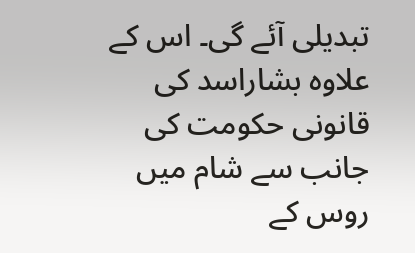تبدیلی آئے گی۔ اس کے علاوہ بشاراسد کی قانونی حکومت کی جانب سے شام میں روس کے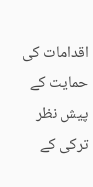اقدامات کی حمایت کے پیش نظر ترکی کے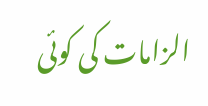الزامات کی کوئی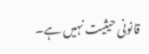قانونی حیثیت نہیں ہے۔